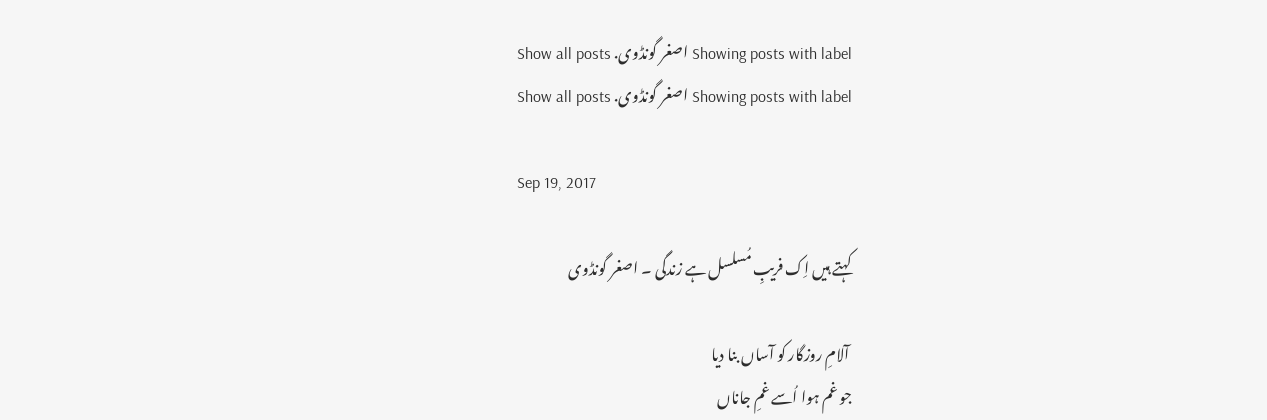Showing posts with label اصغر گونڈوی. Show all posts
Showing posts with label اصغر گونڈوی. Show all posts

Sep 19, 2017

کہتے ہیں اِک فریبِ مُسلسل ہے زندگی ۔ اصغر گونڈوی

 آلامِ روزگار کو آساں بنا دیا
جو غم ہوا اُسے غمِ جاناں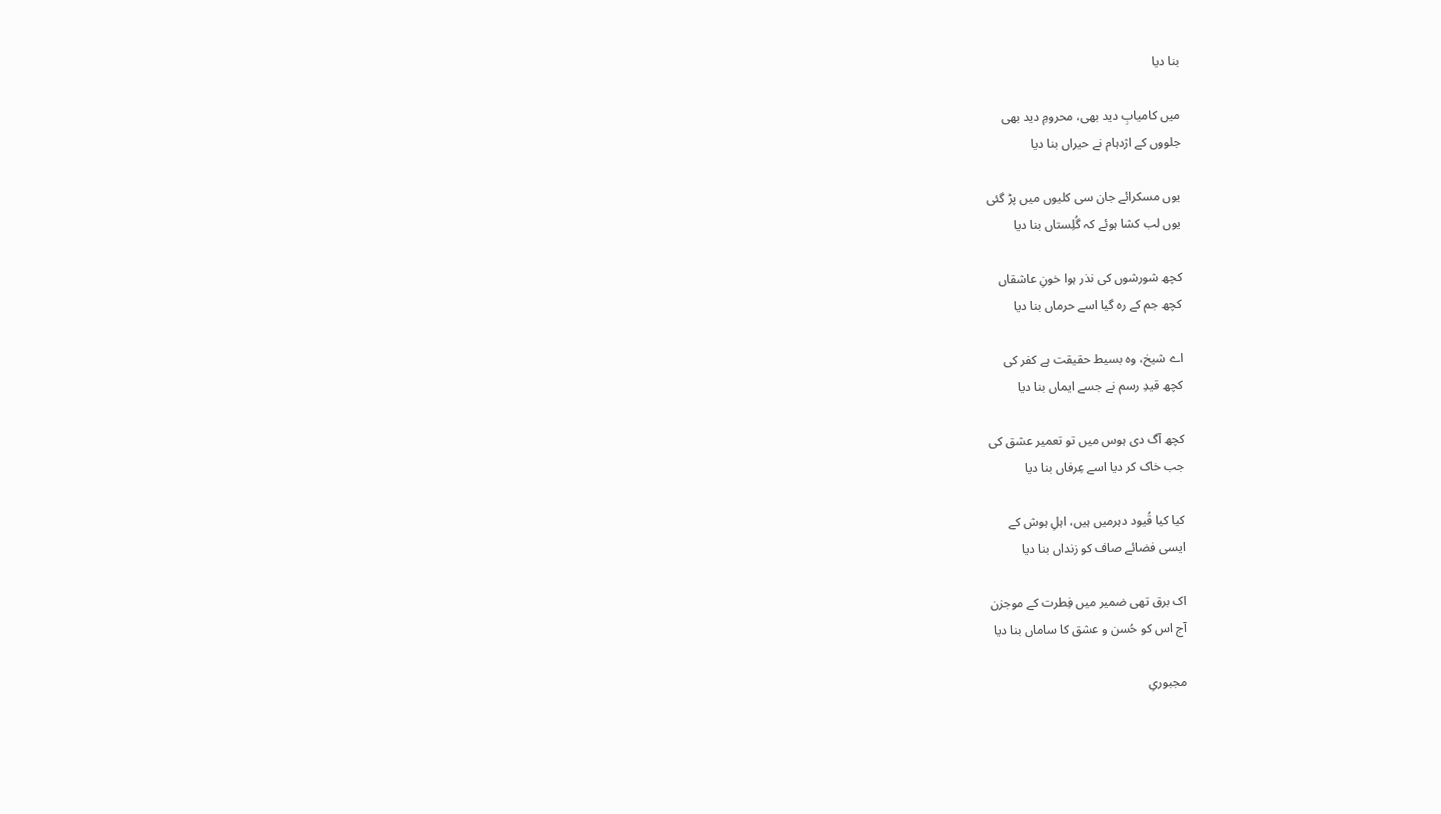بنا دیا

میں کامیابِ دید بھی، محرومِ دید بھی
جلووں کے اژدہام نے حیراں بنا دیا

یوں مسکرائے جان سی کلیوں میں پڑ گئی
یوں لب کشا ہوئے کہ گُلِستاں بنا دیا

کچھ شورشوں کی نذر ہوا خونِ عاشقاں
کچھ جم کے رہ گیا اسے حرماں بنا دیا

اے شیخ، وہ بسیط حقیقت ہے کفر کی
کچھ قیدِ رسم نے جسے ایماں بنا دیا

کچھ آگ دی ہوس میں تو تعمیر عشق کی
جب خاک کر دیا اسے عِرفاں بنا دیا

کیا کیا قُیود دہرمیں ہیں، اہلِ ہوش کے
ایسی فضائے صاف کو زنداں بنا دیا

اک برق تھی ضمیر میں فِطرت کے موجزن
آج اس کو حُسن و عشق کا ساماں بنا دیا

مجبوریِ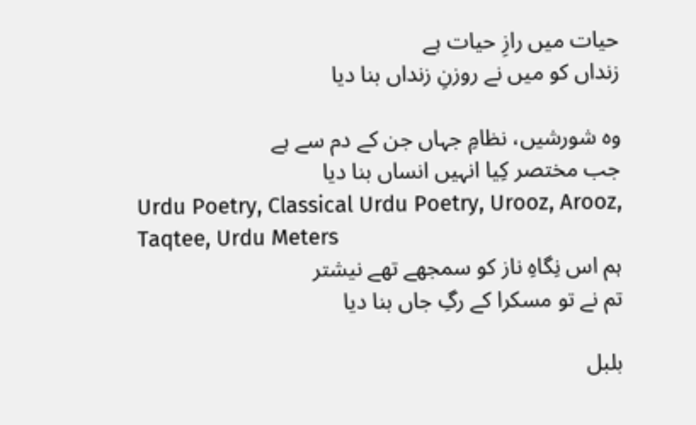حیات میں رازِ حیات ہے
زنداں کو میں نے روزنِ زنداں بنا دیا

وہ شورشیں، نظامِ جہاں جن کے دم سے ہے
جب مختصر کِیا انہیں انساں بنا دیا
Urdu Poetry, Classical Urdu Poetry, Urooz, Arooz, Taqtee, Urdu Meters
ہم اس نِگاہِ ناز کو سمجھے تھے نیشتر
تم نے تو مسکرا کے رگِ جاں بنا دیا

بلبل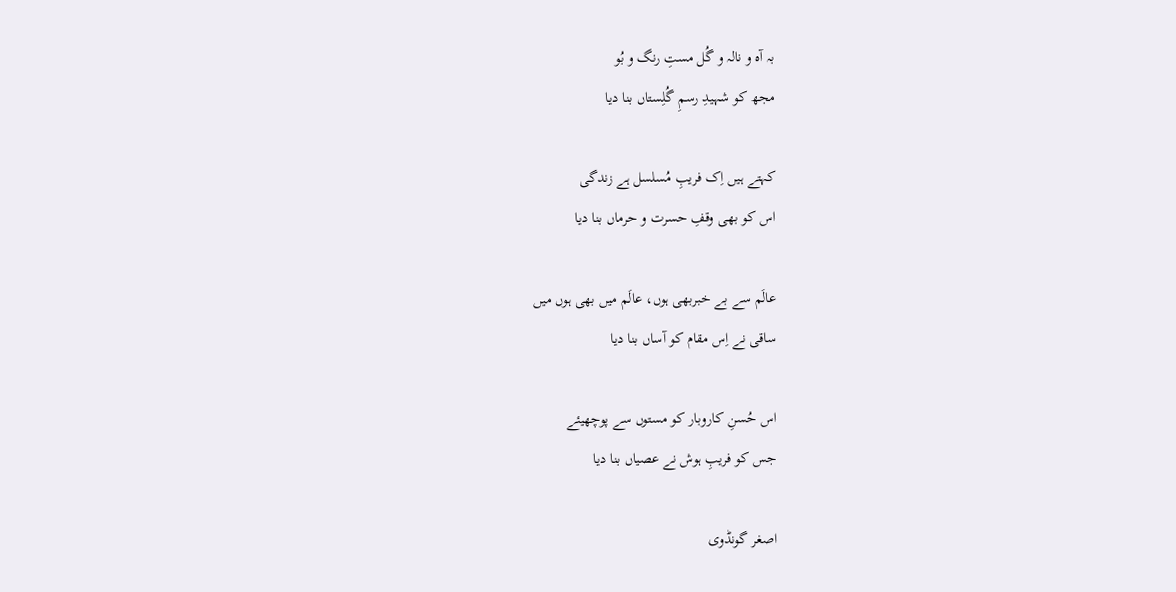بہ آہ و نالہ و گُل مستِ رنگ و بُو
مجھ کو شہیدِ رسمِ گُلِستاں بنا دیا

کہتے ہیں اِک فریبِ مُسلسل ہے زندگی
اس کو بھی وقفِ حسرت و حرماں بنا دیا

عالَم سے بے خبربھی ہوں، عالَم میں بھی ہوں میں
ساقی نے اِس مقام کو آساں بنا دیا

اس حُسنِ کاروبار کو مستوں سے پوچھیئے
جس کو فریبِ ہوش نے عصیاں بنا دیا

اصغر گونڈوی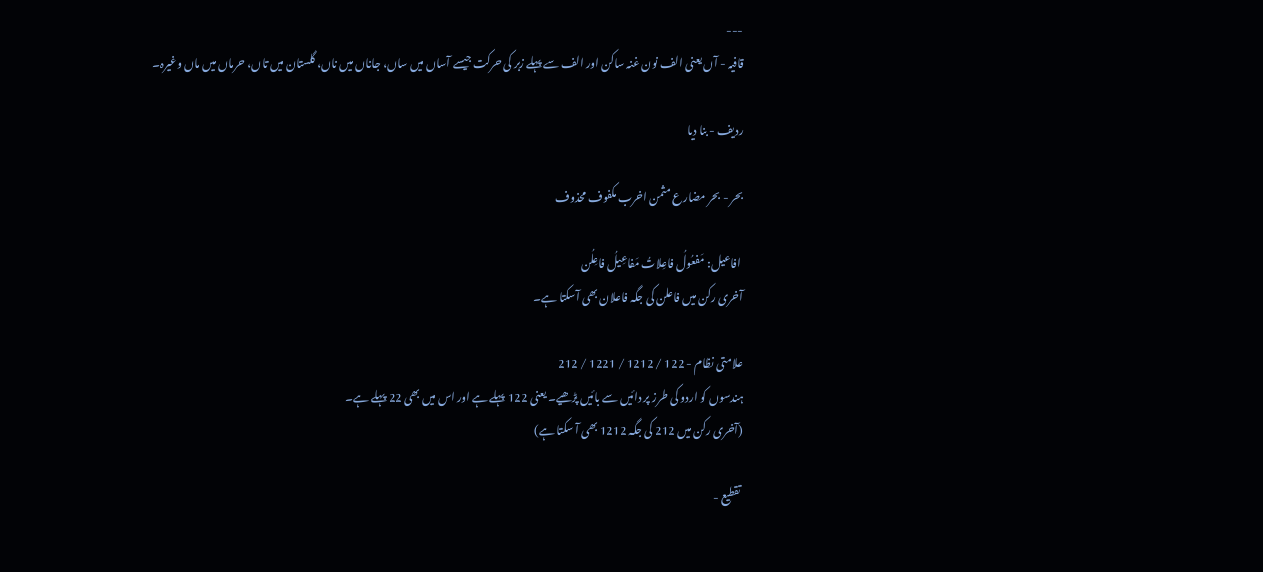---
قافیہ - آں یعنی الف نون غنہ ساکن اور الف سے پہلے زبر کی حرکت جیسے آساں میں ساں، جاناں میں ناں، گلستان میں تاں، حرماں میں ماں وغیرہ۔

ردیف - بنا دیا

بحر - بحر مضارع مثمن اخرب مکفوف محذوف

 افاعیل: مَفعُولُ فاعِلاتُ مَفاعِیلُ فاعِلُن
آخری رکن میں‌ فاعلن کی جگہ فاعلان بھی آسکتا ہے۔

علامتی نظام - 122 / 1212 / 1221 / 212
ہندسوں کو اردو کی طرز پر دائیں سے بائیں پڑھیے۔ یعنی 122 پہلے ہے اور اس میں بھی 22 پہلے ہے۔
(آخری رکن میں‌ 212 کی جگہ 1212 بھی آ سکتا ہے)

 تقطیع -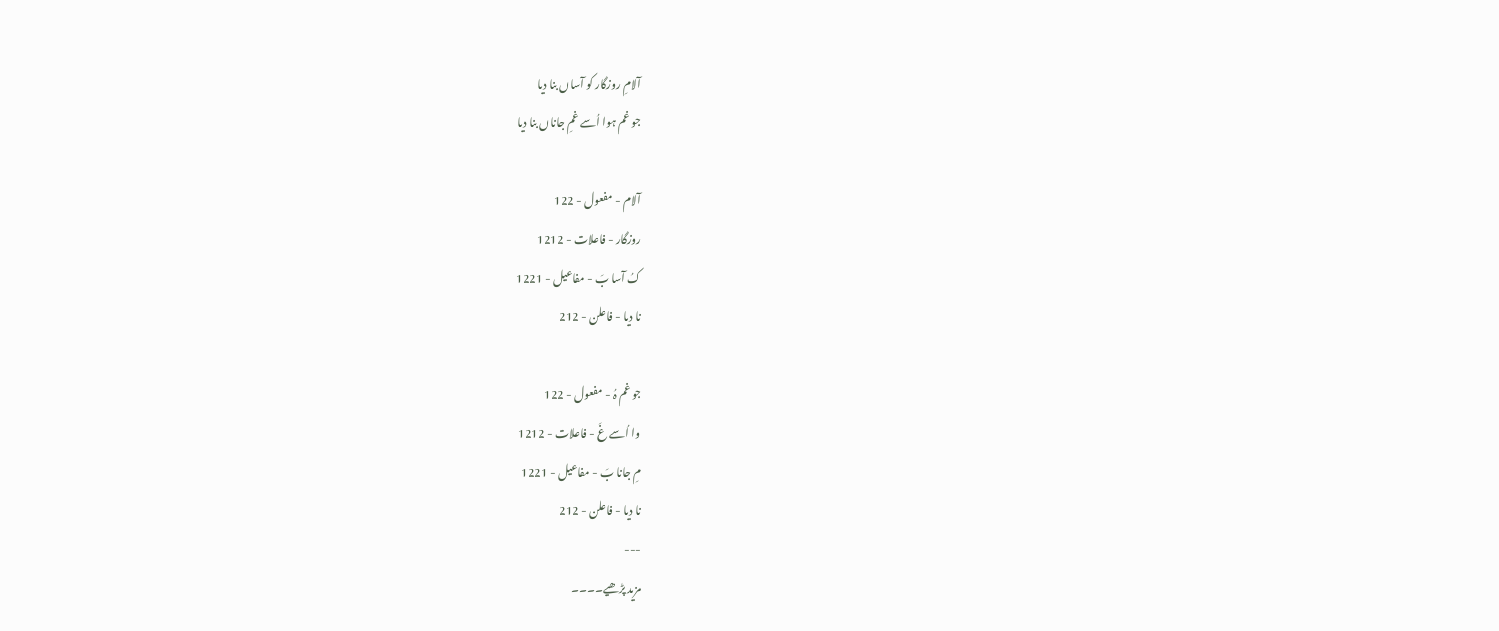آلامِ روزگار کو آساں بنا دیا
جو غم ہوا اُسے غمِ جاناں بنا دیا

آلام - مفعول - 122
روزگار - فاعلات - 1212
کُ آسا بَ - مفاعیل - 1221
نا دیا - فاعلن - 212

جو غم ہُ - مفعول - 122
وا اُسے غَ - فاعلات - 1212
مِ جانا بَ - مفاعیل - 1221
نا دیا - فاعلن - 212
---
مزید پڑھیے۔۔۔۔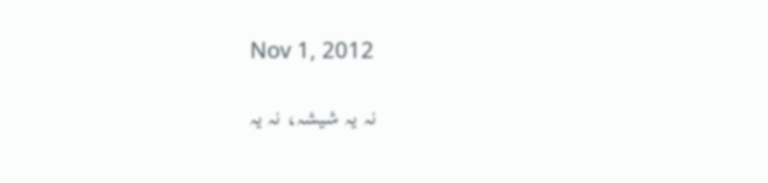Nov 1, 2012

نہ یہ شیشہ، نہ یہ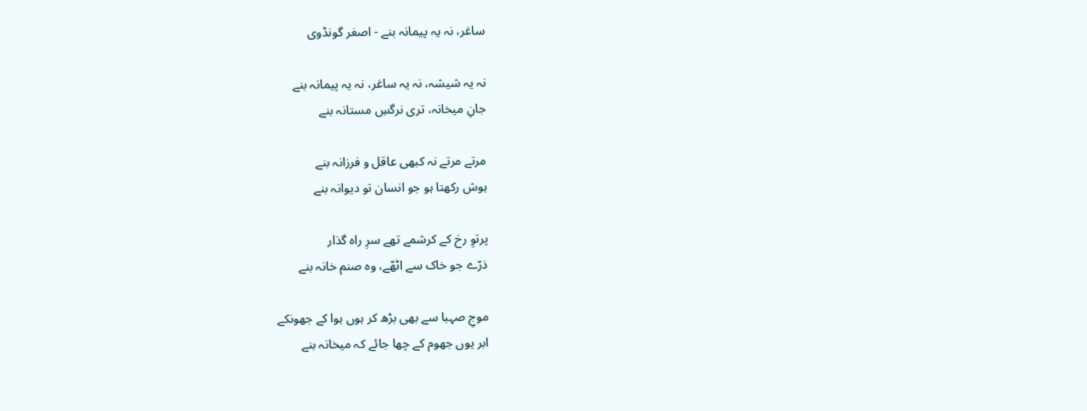ساغر، نہ یہ پیمانہ بنے - اصغر گونڈوی

نہ یہ شیشہ، نہ یہ ساغر، نہ یہ پیمانہ بنے
جانِ میخانہ، تری نرگسِ مستانہ بنے

مرتے مرتے نہ کبھی عاقل و فرزانہ بنے
ہوش رکھتا ہو جو انسان تو دیوانہ بنے

پرتوِ رخ کے کرشمے تھے سرِ راہ گذار
ذرّے جو خاک سے اٹھّے، وہ صنم خانہ بنے

موجِ صہبا سے بھی بڑھ کر ہوں ہوا کے جھونکے
ابر یوں جھوم کے چھا جائے کہ میخانہ بنے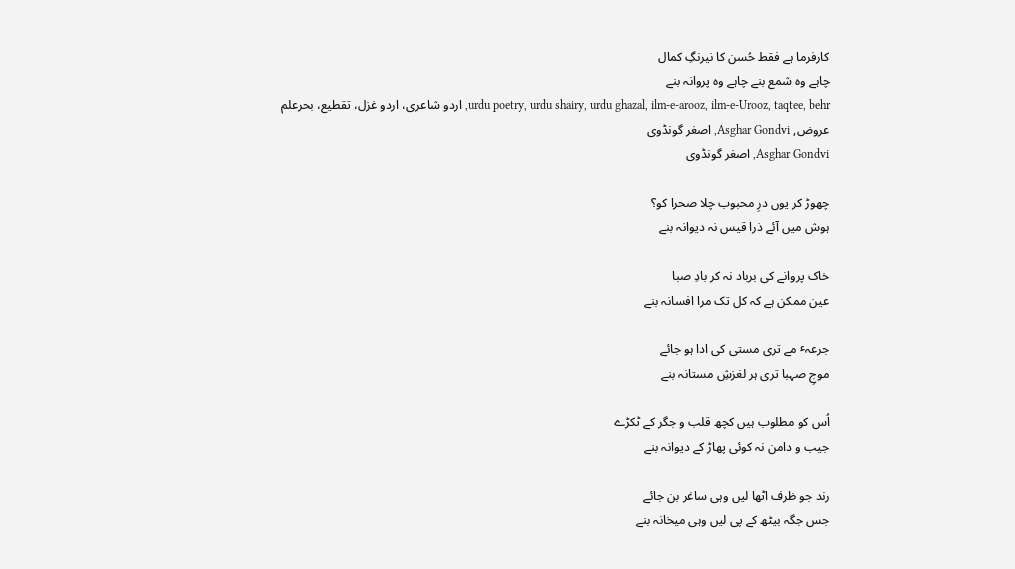کارفرما ہے فقط حُسن کا نیرنگِ کمال
چاہے وہ شمع بنے چاہے وہ پروانہ بنے
urdu poetry, urdu shairy, urdu ghazal, ilm-e-arooz, ilm-e-Urooz, taqtee, behr, اردو شاعری، اردو غزل، تقطیع، بحرعلم عروض, Asghar Gondvi, اصغر گونڈوی
Asghar Gondvi, اصغر گونڈوی

چھوڑ کر یوں درِ محبوب چلا صحرا کو؟
ہوش میں آئے ذرا قیس نہ دیوانہ بنے

خاک پروانے کی برباد نہ کر بادِ صبا
عین ممکن ہے کہ کل تک مرا افسانہ بنے

جرعہٴ مے تری مستی کی ادا ہو جائے
موجِ صہبا تری ہر لغزشِ مستانہ بنے

اُس کو مطلوب ہیں کچھ قلب و جگر کے ٹکڑے
جیب و دامن نہ کوئی پھاڑ کے دیوانہ بنے

رند جو ظرف اٹھا لیں وہی ساغر بن جائے
جس جگہ بیٹھ کے پی لیں وہی میخانہ بنے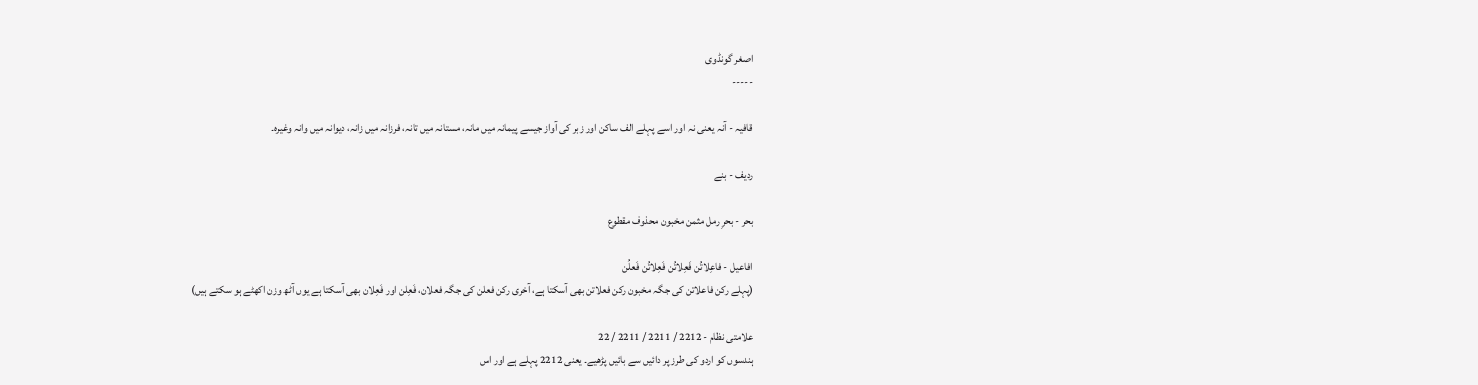اصغر گونڈوی
-----

قافیہ - آنہ یعنی نہ اور اسے پہلے الف ساکن اور زبر کی آواز جیسے پیمانہ میں مانہ، مستانہ میں تانہ، فرزانہ میں زانہ، دیوانہ میں وانہ وغیرہ۔

ردیف - بنے

بحر - بحرِ رمل مثمن مخبون محذوف مقطوع

افاعیل - فاعِلاتُن فَعِلاتُن فَعِلاتُن فَعلُن
(پہلے رکن فاعلاتن کی جگہ مخبون رکن فعلاتن بھی آسکتا ہے، آخری رکن فعلن کی جگہ فعلان، فَعِلن اور فَعِلان بھی آسکتا ہے یوں آٹھ وزن اکھٹے ہو سکتے ہیں)

علامتی نظام - 2212 / 2211 / 2211 / 22
ہندسوں کو اردو کی طرز پر دائیں سے بائیں پڑھیے۔ یعنی 2212 پہلے ہے اور اس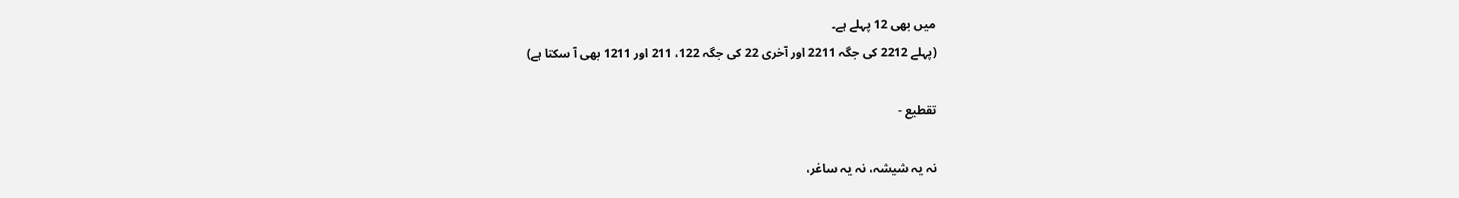میں بھی 12 پہلے ہے۔
(پہلے 2212 کی جگہ 2211 اور آخری 22 کی جگہ 122، 211 اور 1211 بھی آ سکتا ہے)

تقطیع -

نہ یہ شیشہ، نہ یہ ساغر،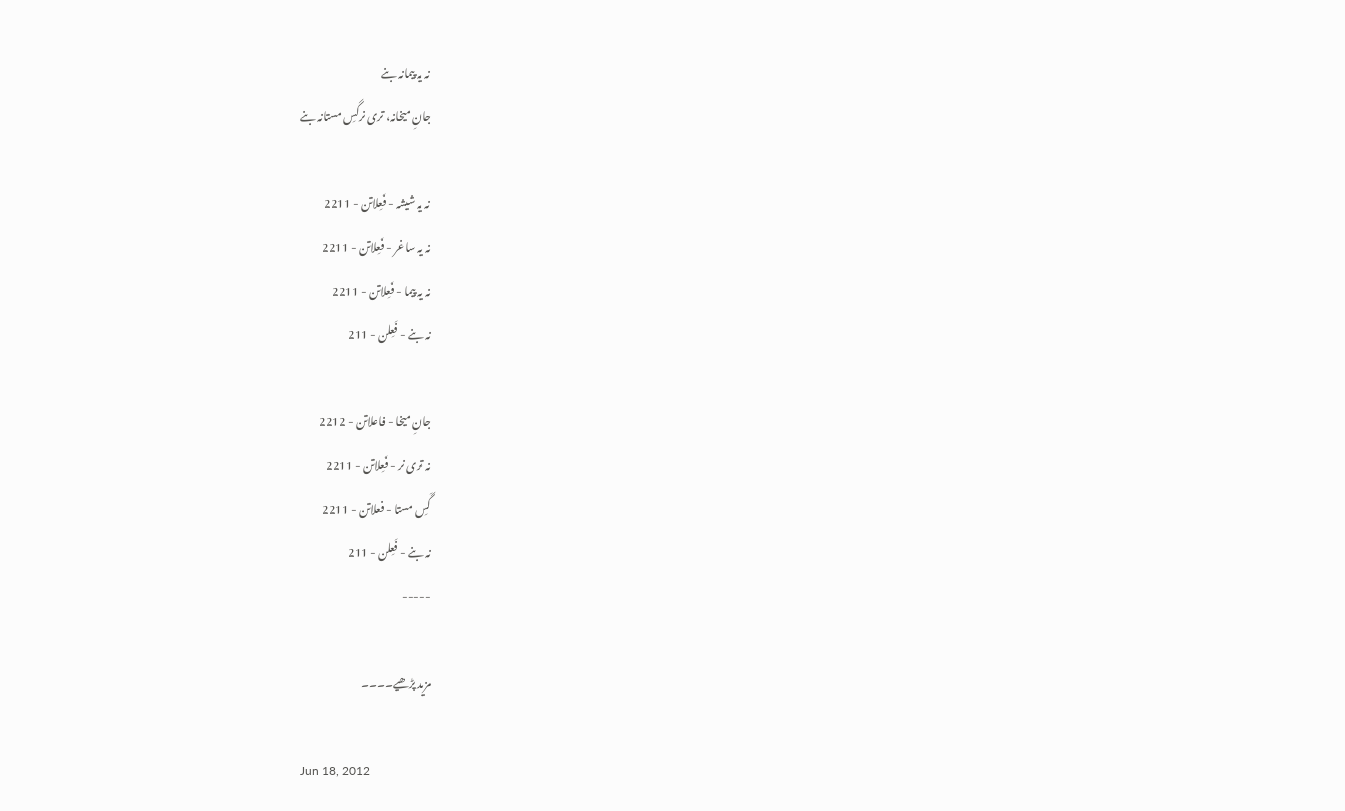نہ یہ پیمانہ بنے
جانِ میخانہ، تری نرگسِ مستانہ بنے

نہ یہ شیشہ - فَعِلاتن - 2211
نہ یہ ساغر - فَعِلاتن - 2211
نہ یہ پیما - فَعِلاتن - 2211
نہ بنے - فَعِلن - 211

جانِ میخا - فاعلاتن - 2212
نہ تری نر - فَعِلاتن - 2211
گَسِ مستا - فعلاتن - 2211
نہ بنے - فَعِلن - 211
-----

مزید پڑھیے۔۔۔۔

Jun 18, 2012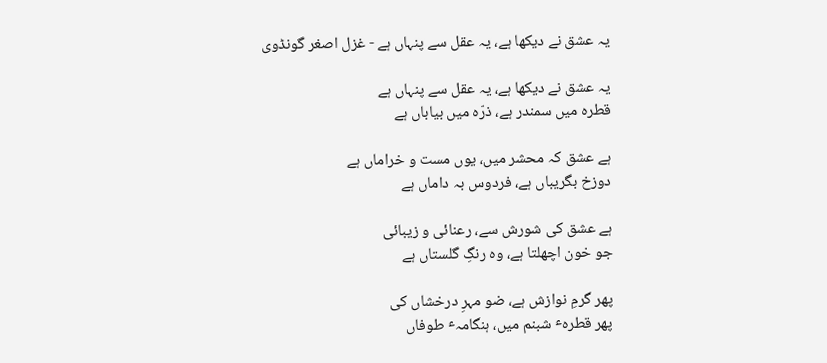یہ عشق نے دیکھا ہے، یہ عقل سے پنہاں ہے - غزل اصغر گونڈوی

یہ عشق نے دیکھا ہے، یہ عقل سے پنہاں ہے
قطرہ میں سمندر ہے، ذرّہ میں بیاباں ہے

ہے عشق کہ محشر میں، یوں مست و خراماں ہے
دوزخ بگریباں ہے، فردوس بہ داماں ہے

ہے عشق کی شورش سے، رعنائی و زیبائی
جو خون اچھلتا ہے، وہ رنگِ گلستاں ہے

پھر گرمِ نوازش ہے، ضو مہرِ درخشاں کی
پھر قطرہٴ شبنم میں، ہنگامہٴ طوفاں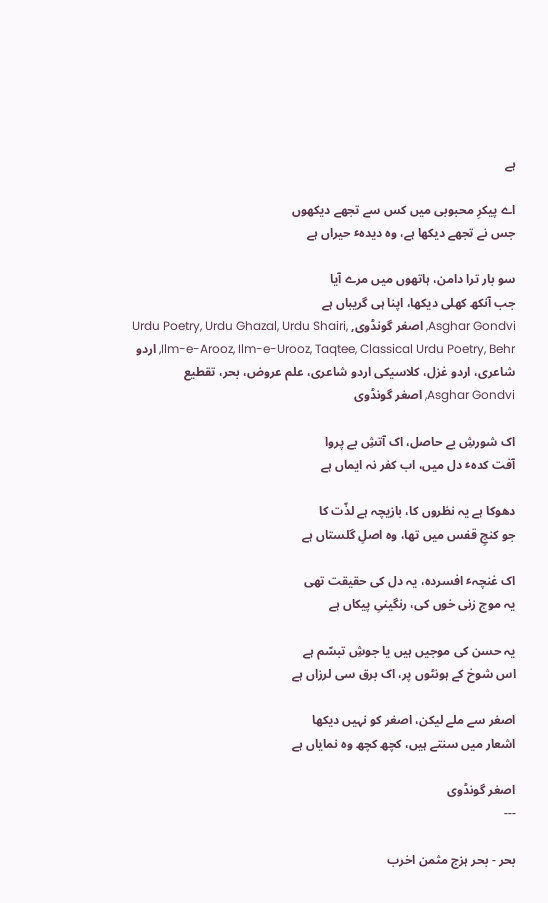ہے

اے پیکرِ محبوبی میں کس سے تجھے دیکھوں
جس نے تجھے دیکھا ہے، وہ دیدہٴ حیراں ہے

سو بار ترا دامن، ہاتھوں میں مرے آیا
جب آنکھ کھلی دیکھا، اپنا ہی گریباں ہے
Asghar Gondvi, اصغر گونڈوی, Urdu Poetry, Urdu Ghazal, Urdu Shairi, Ilm-e-Arooz, Ilm-e-Urooz, Taqtee, Classical Urdu Poetry, Behr, اردو شاعری، اردو غزل، کلاسیکی اردو شاعری، علم عروض، بحر، تقطیع
Asghar Gondvi, اصغر گونڈوی

اک شورشِ بے حاصل، اک آتشِ بے پروا
آفت کدہٴ دل میں، اب کفر نہ ایماں ہے

دھوکا ہے یہ نظروں کا، بازیچہ ہے لذّت کا
جو کنجِ قفس میں تھا، وہ اصلِ گلستاں ہے

اک غنچہٴ افسردہ، یہ دل کی حقیقت تھی
یہ موج زنی خوں کی، رنگینیِ پیکاں ہے

یہ حسن کی موجیں ہیں یا جوشِ تبسّم ہے
اس شوخ کے ہونٹوں پر، اک برق سی لرزاں ہے

اصغر سے ملے لیکن، اصغر کو نہیں دیکھا
اشعار میں سنتے ہیں، کچھ کچھ وہ نمایاں ہے

اصغر گونڈوی
---

بحر - بحر ہزج مثمن اخرب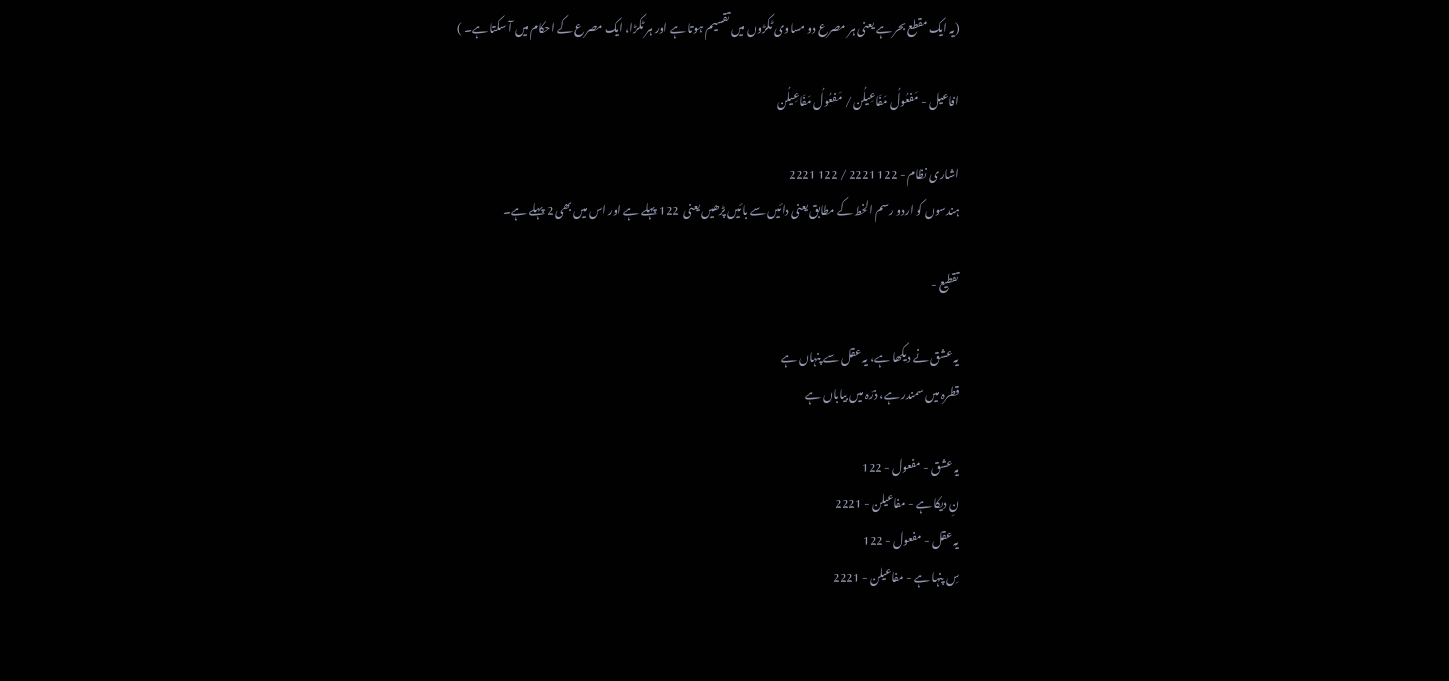(یہ ایک مقطع بحر ہے یعنی ہر مصرع دو مساوی ٹکڑوں میں تقسیم ہوتا ہے اور ہر ٹکڑا، ایک مصرع کے احکام میں آ سکتا ہے۔ )

افاعیل - مَفعُولُ مَفَاعِیلُن / مَفعُولُ مَفَاعِیلُن

اشاری نظام - 122 2221 / 122 2221
ہندسوں کو اردو رسم الخط کے مطابق یعنی دائیں سے بائیں پڑھیں یعنی  122 پہلے ہے اور اس میں بھی 2 پہلے ہے۔

تقطیع -

یہ عشق نے دیکھا ہے، یہ عقل سے پنہاں ہے
قطرہ میں سمندر ہے، ذرّہ میں بیاباں ہے

یہ عشق - مفعول - 122
نِ دیکا ہے - مفاعیلن - 2221
یہ عقل - مفعول - 122
سِ پنہا ہے - مفاعیلن - 2221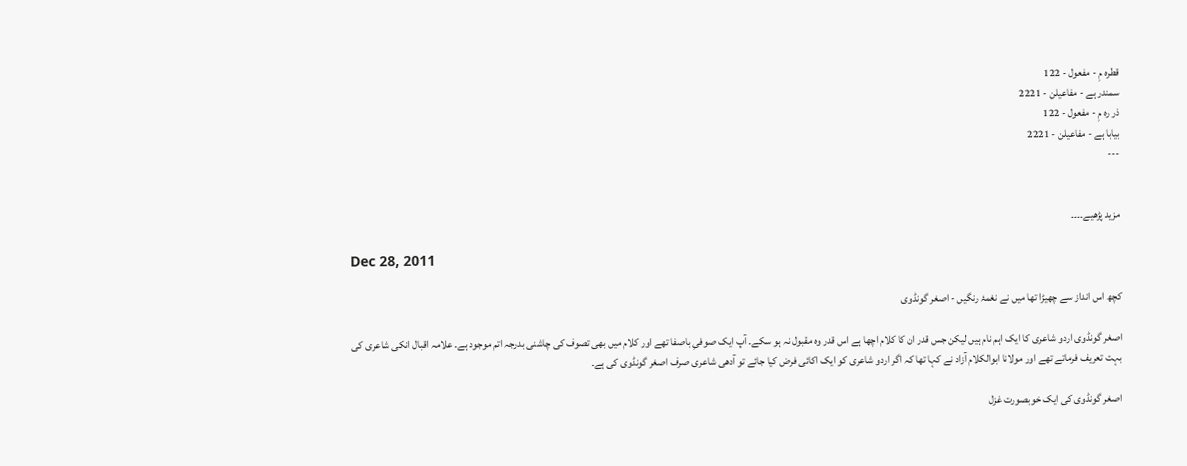قطرہ مِ - مفعول - 122
سمندر ہے - مفاعیلن - 2221
ذر رہ مِ - مفعول - 122
بیابا ہے - مفاعیلن - 2221
---


مزید پڑھیے۔۔۔۔

Dec 28, 2011

کچھ اس انداز سے چھیڑا تھا میں نے نغمۂ رنگیں - اصغر گونڈوی

اصغر گونڈوی اردو شاعری کا ایک اہم نام ہیں لیکن جس قدر ان کا کلام اچھا ہے اس قدر وہ مقبول نہ ہو سکے۔ آپ ایک صوفیِ باصفا تھے اور کلام میں بھی تصوف کی چاشنی بدرجہ اتم موجود ہے۔ علامہ اقبال انکی شاعری کی بہت تعریف فرماتے تھے اور مولانا ابوالکلام آزاد نے کہا تھا کہ اگر اردو شاعری کو ایک اکائی فرض کیا جائے تو آدھی شاعری صرف اصغر گونڈوی کی ہے۔

اصغر گونڈوی کی ایک خوبصورت غزل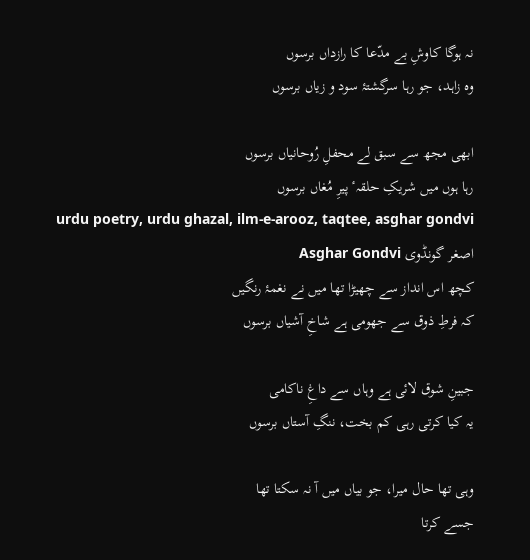نہ ہوگا کاوشِ بے مدّعا کا رازداں برسوں
وہ زاہد، جو رہا سرگشتۂ سود و زیاں برسوں

ابھی مجھ سے سبق لے محفلِ رُوحانیاں برسوں
رہا ہوں میں شریکِ حلقہٴ پیرِ مُغاں برسوں
urdu poetry, urdu ghazal, ilm-e-arooz, taqtee, asghar gondvi
اصغر گونڈوی Asghar Gondvi
کچھ اس انداز سے چھیڑا تھا میں نے نغمۂ رنگیں
کہ فرطِ ذوق سے جھومی ہے شاخِ آشیاں برسوں

جبینِ شوق لائی ہے وہاں سے داغِ ناکامی
یہ کیا کرتی رہی کم بخت، ننگِ آستاں برسوں

وہی تھا حال میرا، جو بیاں میں آ نہ سکتا تھا
جسے کرتا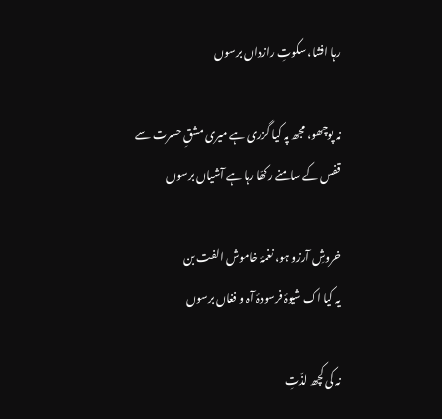رہا افشا، سکوتِ رازداں برسوں

نہ پوچھو، مجھ پہ کیا گزری ہے میری مشقِ حسرت سے
قفس کے سامنے رکھّا رہا ہے آشیاں برسوں

خروشِ آرزو ہو، نغمۂ خاموش الفت بن
یہ کیا اک شیوۂ فرسودۂ آہ و فغاں برسوں

نہ کی کچھ لذّتِ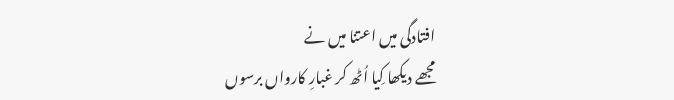افتادگی میں اعتنا میں نے
مجھے دیکھا کِیا اُٹھ کر غبارِ کارواں برسوں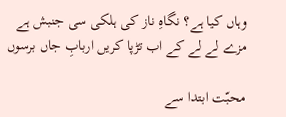وہاں کیا ہے؟ نگاہِ ناز کی ہلکی سی جنبش ہے
مزے لے لے کے اب تڑپا کریں اربابِ جاں برسوں

محبّت ابتدا سے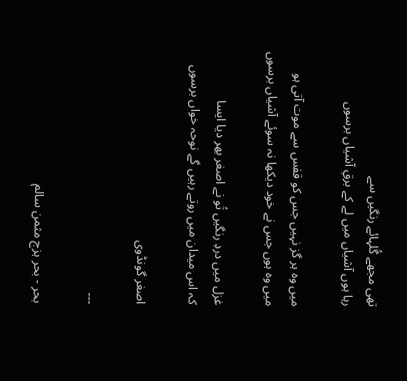تھی مجھے گُلہائے رنگیں سے
رہا ہوں آشیاں میں لے کے برقِ آشیاں برسوں

میں وہ ہر گز نہیں جس کو قفس سے موت آتی ہو
میں وہ ہوں جس نے خود دیکھا نہ سوئے آشیاں برسوں

غزل میں دردِ رنگیں تُو نے اصغر بھر دیا ایسا
کہ اس میدان میں روتے رہیں گے نوحہ خواں برسوں

اصغر گونڈوی

---

بحر - بحر ہزج مثمن سالم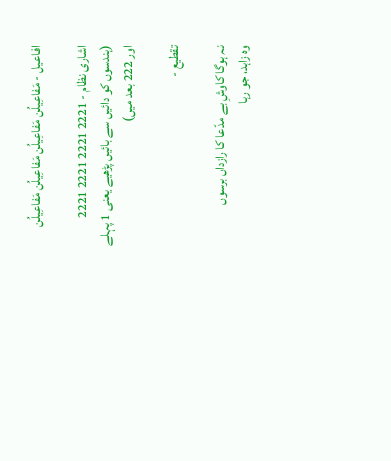افاعیل - مَفاعِیلُن مَفاعِیلُن مَفاعِیلُن مَفاعِیلُن

اشاری نظام - 2221 2221 2221 2221
(ہندسوں کو دائیں سے بائیں پڑھیے یعنی 1 پہلے اور 222 بعد میں)

تقطیع -

نہ ہوگا کاوشِ بے مدّعا کا رازداں برسوں
وہ زاہد، جو رہا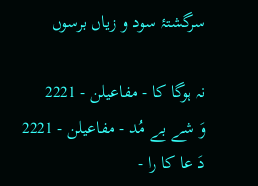سرگشتۂ سود و زیاں برسوں

نہ ہوگا کا - مفاعیلن - 2221
وَ شے بے مُد - مفاعیلن - 2221
دَ عا کا را -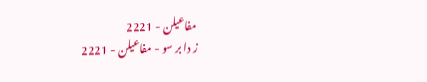مفاعیلن - 2221
ز دا بر سو - مفاعیلن - 2221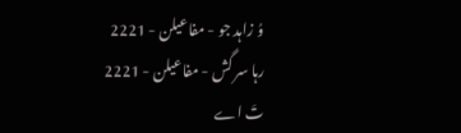وُ زاہد جو - مفاعیلن - 2221
رہا سر گش - مفاعیلن - 2221
تَ اے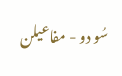سُو دو - مفاعیلن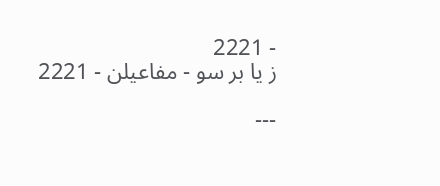- 2221
ز یا بر سو - مفاعیلن - 2221

---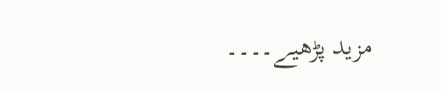مزید پڑھیے۔۔۔۔